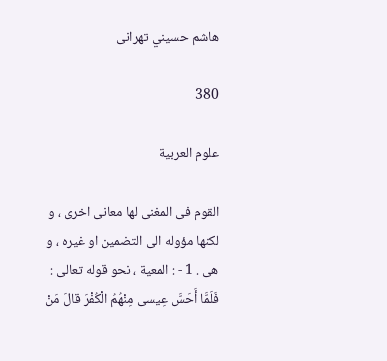هاشم حسيني تهرانى

380

علوم العربية

القوم فى المغنى لها معانى اخرى ، و لكنها مؤوله الى التضمين او غيره ، و هى . 1 - : المعية ، نحو قوله تعالى : فَلَمَّا أَحَسَّ عِيسى مِنْهُمُ الْكُفْرَ قالَ مَنْ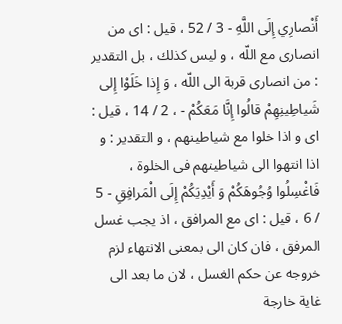أَنْصارِي إِلَى اللَّهِ - 3 / 52 ، قيل : اى من انصارى مع اللّه ، و ليس كذلك ، بل التقدير : من انصارى قربة الى اللّه ، وَ إِذا خَلَوْا إِلى شَياطِينِهِمْ قالُوا إِنَّا مَعَكُمْ - ، 2 / 14 ، قيل : اى و اذا خلوا مع شياطينهم ، و التقدير : و اذا انتهوا الى شياطينهم فى الخلوة ، فَاغْسِلُوا وُجُوهَكُمْ وَ أَيْدِيَكُمْ إِلَى الْمَرافِقِ - 5 / 6 ، قيل : اى مع المرافق ، اذ يجب غسل المرفق ، فان كان الى بمعنى الانتهاء لزم خروجه عن حكم الغسل ، لان ما بعد الى غاية خارجة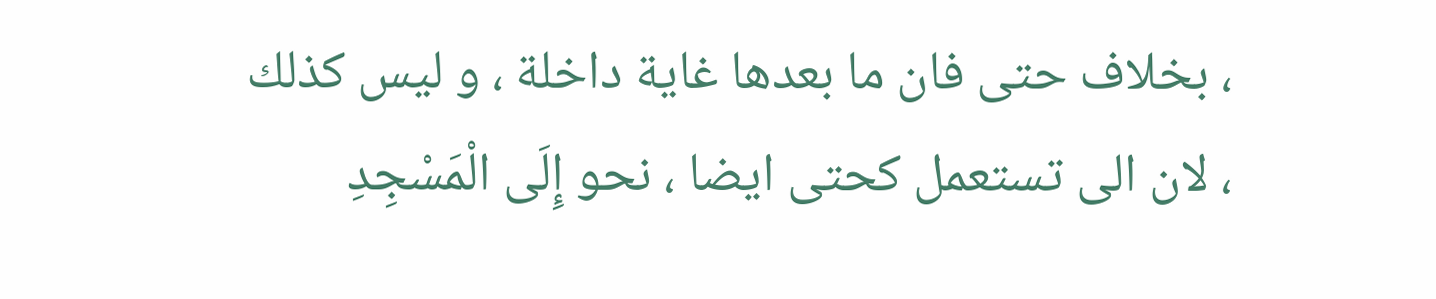، بخلاف حتى فان ما بعدها غاية داخلة ، و ليس كذلك ، لان الى تستعمل كحتى ايضا ، نحو إِلَى الْمَسْجِدِ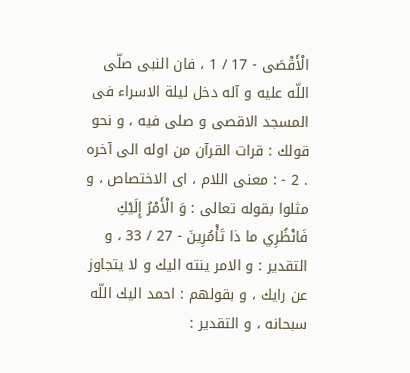الْأَقْصَى - 17 / 1 ، فان النبى صلّى اللّه عليه و آله دخل ليلة الاسراء فى المسجد الاقصى و صلى فيه ، و نحو قولك : قرات القرآن من اوله الى آخره . 2 - : معنى اللام ، اى الاختصاص ، و مثلوا بقوله تعالى : وَ الْأَمْرُ إِلَيْكِ فَانْظُرِي ما ذا تَأْمُرِينَ - 27 / 33 ، و التقدير : و الامر ينته اليك و لا يتجاوز عن رايك ، و بقولهم : احمد اليك اللّه سبحانه ، و التقدير :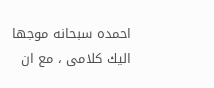احمده سبحانه موجها اليك كلامى ، مع ان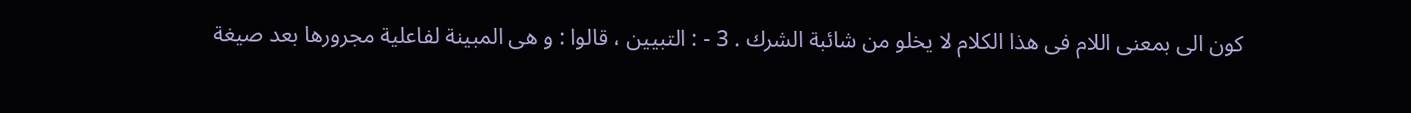كون الى بمعنى اللام فى هذا الكلام لا يخلو من شائبة الشرك . 3 - : التبيين ، قالوا : و هى المبينة لفاعلية مجرورها بعد صيغة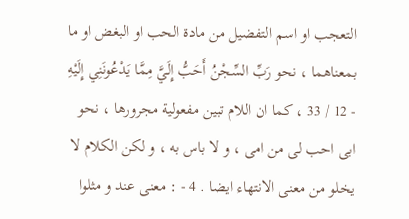التعجب او اسم التفضيل من مادة الحب او البغض او ما بمعناهما ، نحو رَبِّ السِّجْنُ أَحَبُّ إِلَيَّ مِمَّا يَدْعُونَنِي إِلَيْهِ - 12 / 33 ، كما ان اللام تبين مفعولية مجرورها ، نحو ابى احب لى من امى ، و لا باس به ، و لكن الكلام لا يخلو من معنى الانتهاء ايضا . 4 - : معنى عند و مثلوا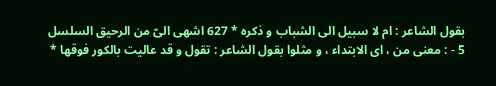بقول الشاعر : ام لا سبيل الى الشباب و ذكره * 627 اشهى الىّ من الرحيق السلسل 5 - : معنى من ، اى الابتداء ، و مثلوا بقول الشاعر : تقول و قد عاليت بالكور فوقها *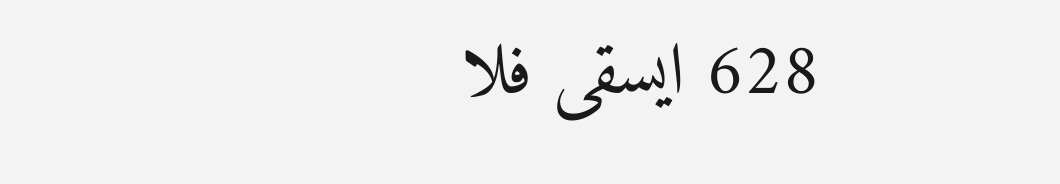628 ايسقى فلا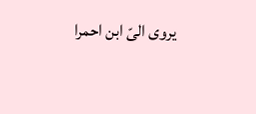يروى الىّ ابن احمرا